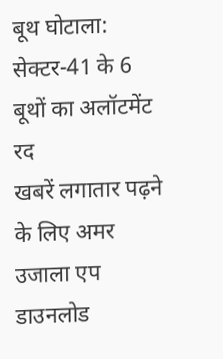बूथ घोटाला: सेक्टर-41 के 6 बूथों का अलॉटमेंट रद
खबरें लगातार पढ़ने के लिए अमर उजाला एप डाउनलोड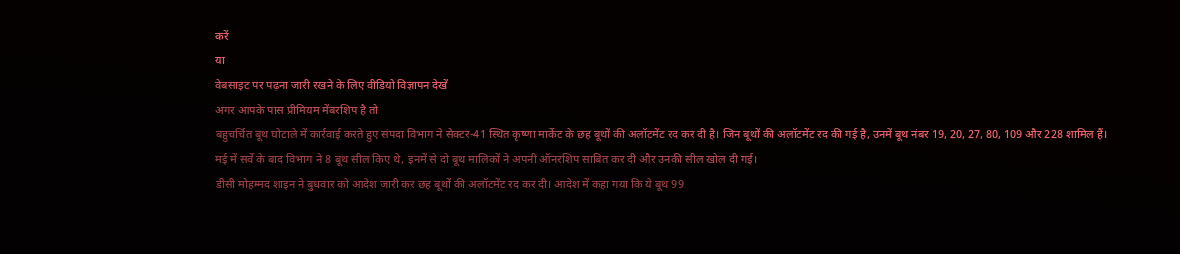करें
या
वेबसाइट पर पढ़ना जारी रखने के लिए वीडियो विज्ञापन देखें
अगर आपके पास प्रीमियम मेंबरशिप है तो
बहुचर्चित बूथ घोटाले में कार्रवाई करते हुए संपदा विभाग ने सेक्टर-41 स्थित कृष्णा मार्केट के छह बूथों की अलॉटमेंट रद कर दी है। जिन बूथों की अलॉटमेंट रद की गई है, उनमें बूथ नंबर 19, 20, 27, 80, 109 और 228 शामिल हैं।
मई में सर्वे के बाद विभाग ने 8 बूथ सील किए थे, इनमें से दो बूथ मालिकों ने अपनी ऑनरशिप साबित कर दी और उनकी सील खोल दी गई।
डीसी मोहम्मद शाइन ने बुधवार को आदेश जारी कर छह बूथों की अलॉटमेंट रद कर दी। आदेश में कहा गया कि ये बूथ 99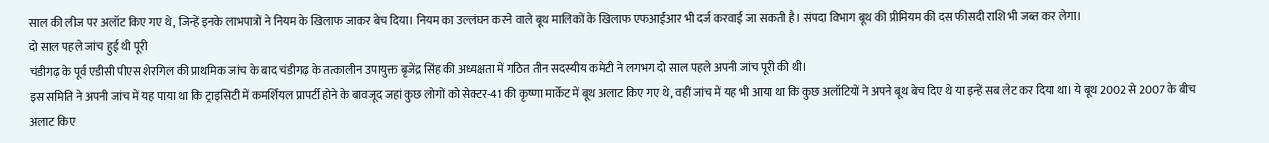साल की लीज पर अलॉट किए गए थे, जिन्हें इनके लाभपात्रों ने नियम के खिलाफ जाकर बेच दिया। नियम का उल्लंघन करने वाले बूथ मालिकों के खिलाफ एफआईआर भी दर्ज करवाई जा सकती है। संपदा विभाग बूथ की प्रीमियम की दस फीसदी राशि भी जब्त कर लेगा।
दो साल पहले जांच हुई थी पूरी
चंडीगढ़ के पूर्व एडीसी पीएस शेरगिल की प्राथमिक जांच के बाद चंडीगढ़ के तत्कालीन उपायुक्त बृजेंद्र सिंह की अध्यक्षता में गठित तीन सदस्यीय कमेटी ने लगभग दो साल पहले अपनी जांच पूरी की थी।
इस समिति ने अपनी जांच में यह पाया था कि ट्राइसिटी में कमर्शियल प्रापर्टी होने के बावजूद जहां कुछ लोगों को सेक्टर-41 की कृष्णा मार्केट में बूथ अलाट किए गए थे, वहीं जांच में यह भी आया था कि कुछ अलॉटियों ने अपने बूथ बेच दिए थे या इन्हें सब लेट कर दिया था। ये बूथ 2002 से 2007 के बीच अलाट किए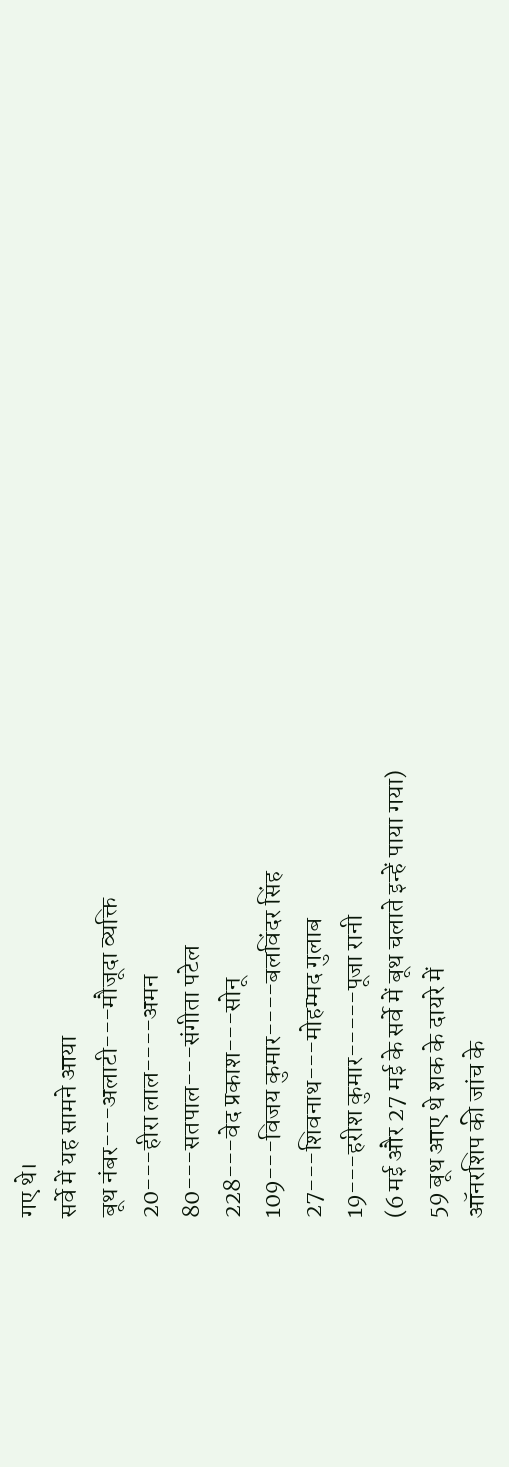गए थे।
सर्वे में यह सामने आया
बूथ नंबर---अलाटी---मौजूदा व्यक्ति
20---हीरा लाल----अमन
80---सतपाल---संगीता पटेल
228---वेद प्रकाश---सोनू
109---विजय कुमार----बलविंदर सिंह
27---शिवनाथ---मोहम्मद गुलाब
19---हरीश कुमार-----पूजा रानी
(6 मई और 27 मई के सर्वे में बूथ चलाते इन्हें पाया गया)
59 बूथ आए थे शक के दायरे में
ऑनरशिप की जांच के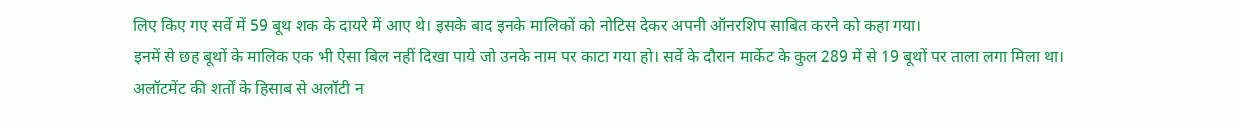लिए किए गए सर्वे में 59 बूथ शक के दायरे में आए थे। इसके बाद इनके मालिकों को नोटिस देकर अपनी ऑनरशिप साबित करने को कहा गया।
इनमें से छह बूथों के मालिक एक भी ऐसा बिल नहीं दिखा पाये जो उनके नाम पर काटा गया हो। सर्वे के दौरान मार्केट के कुल 289 में से 19 बूथों पर ताला लगा मिला था।
अलॉटमेंट की शर्तों के हिसाब से अलॉटी न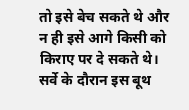तो इसे बेच सकते थे और न ही इसे आगे किसी को किराए पर दे सकते थे। सर्वे के दौरान इस बूथ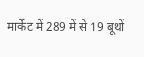मार्केट में 289 में से 19 बूथों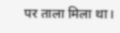पर ताला मिला था।